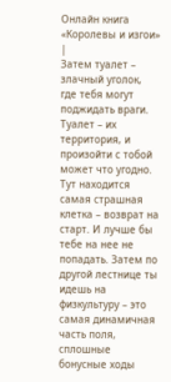Онлайн книга «Королевы и изгои»
|
Затем туалет – злачный уголок, где тебя могут поджидать враги. Туалет – их территория, и произойти с тобой может что угодно. Тут находится самая страшная клетка – возврат на старт. И лучше бы тебе на нее не попадать. Затем по другой лестнице ты идешь на физкультуру – это самая динамичная часть поля, сплошные бонусные ходы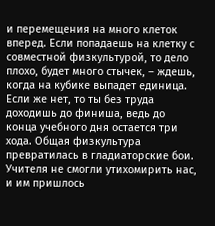и перемещения на много клеток вперед. Если попадаешь на клетку с совместной физкультурой, то дело плохо, будет много стычек, – ждешь, когда на кубике выпадет единица. Если же нет, то ты без труда доходишь до финиша, ведь до конца учебного дня остается три хода. Общая физкультура превратилась в гладиаторские бои. Учителя не смогли утихомирить нас, и им пришлось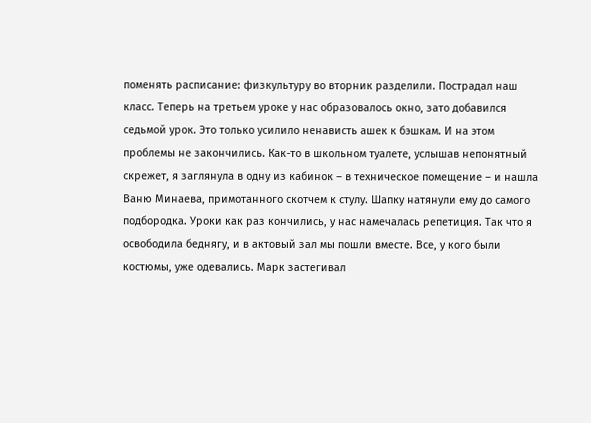поменять расписание: физкультуру во вторник разделили. Пострадал наш класс. Теперь на третьем уроке у нас образовалось окно, зато добавился седьмой урок. Это только усилило ненависть ашек к бэшкам. И на этом проблемы не закончились. Как-то в школьном туалете, услышав непонятный скрежет, я заглянула в одну из кабинок – в техническое помещение – и нашла Ваню Минаева, примотанного скотчем к стулу. Шапку натянули ему до самого подбородка. Уроки как раз кончились, у нас намечалась репетиция. Так что я освободила беднягу, и в актовый зал мы пошли вместе. Все, у кого были костюмы, уже одевались. Марк застегивал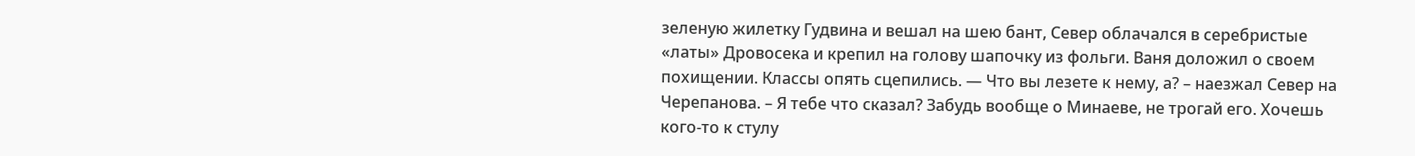зеленую жилетку Гудвина и вешал на шею бант, Север облачался в серебристые «латы» Дровосека и крепил на голову шапочку из фольги. Ваня доложил о своем похищении. Классы опять сцепились. — Что вы лезете к нему, а? – наезжал Север на Черепанова. – Я тебе что сказал? Забудь вообще о Минаеве, не трогай его. Хочешь кого-то к стулу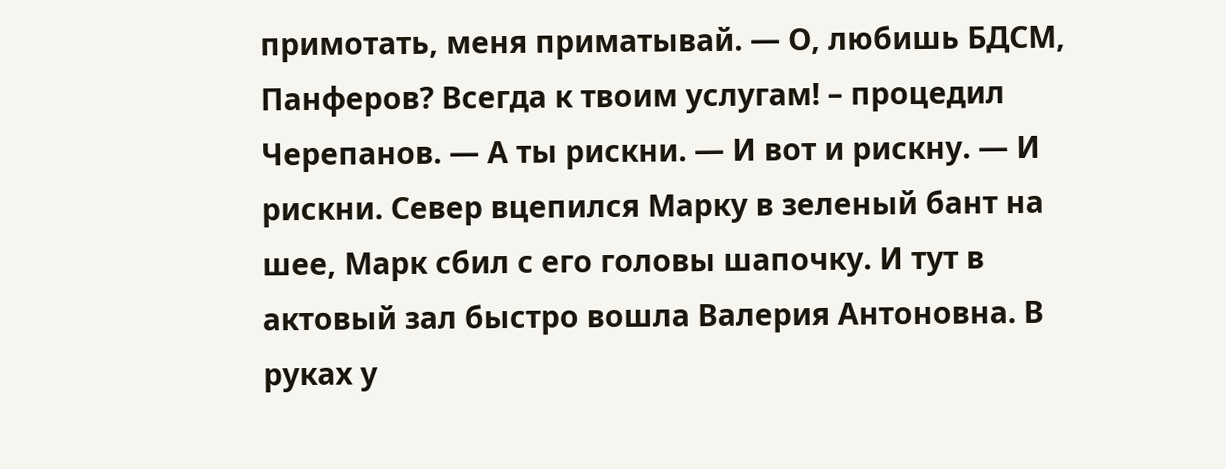примотать, меня приматывай. — О, любишь БДСМ, Панферов? Всегда к твоим услугам! – процедил Черепанов. — А ты рискни. — И вот и рискну. — И рискни. Север вцепился Марку в зеленый бант на шее, Марк сбил с его головы шапочку. И тут в актовый зал быстро вошла Валерия Антоновна. В руках у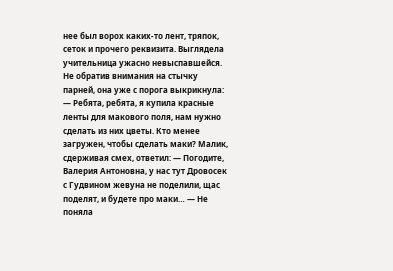нее был ворох каких-то лент, тряпок, сеток и прочего реквизита. Выглядела учительница ужасно невыспавшейся. Не обратив внимания на стычку парней, она уже с порога выкрикнула: — Ребята, ребята, я купила красные ленты для макового поля, нам нужно сделать из них цветы. Кто менее загружен, чтобы сделать маки? Малик, сдерживая смех, ответил: — Погодите, Валерия Антоновна, у нас тут Дровосек с Гудвином жевуна не поделили, щас поделят, и будете про маки… — Не поняла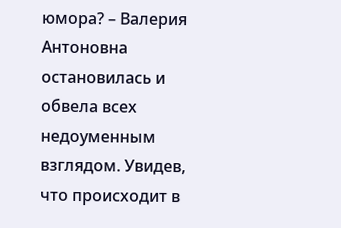юмора? – Валерия Антоновна остановилась и обвела всех недоуменным взглядом. Увидев, что происходит в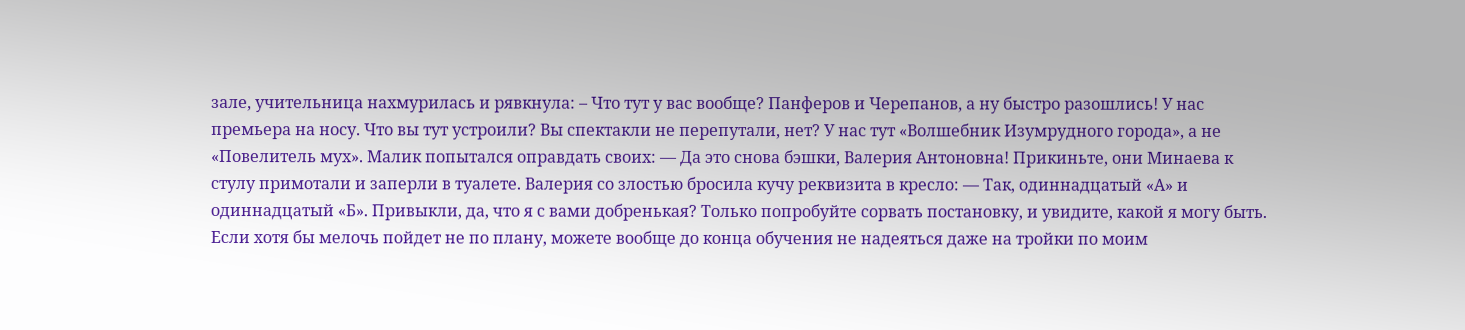зале, учительница нахмурилась и рявкнула: – Что тут у вас вообще? Панферов и Черепанов, а ну быстро разошлись! У нас премьера на носу. Что вы тут устроили? Вы спектакли не перепутали, нет? У нас тут «Волшебник Изумрудного города», а не «Повелитель мух». Малик попытался оправдать своих: — Да это снова бэшки, Валерия Антоновна! Прикиньте, они Минаева к стулу примотали и заперли в туалете. Валерия со злостью бросила кучу реквизита в кресло: — Так, одиннадцатый «А» и одиннадцатый «Б». Привыкли, да, что я с вами добренькая? Только попробуйте сорвать постановку, и увидите, какой я могу быть. Если хотя бы мелочь пойдет не по плану, можете вообще до конца обучения не надеяться даже на тройки по моим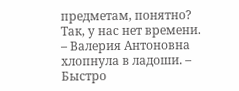предметам, понятно? Так, у нас нет времени. – Валерия Антоновна хлопнула в ладоши. – Быстро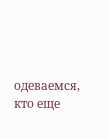одеваемся, кто еще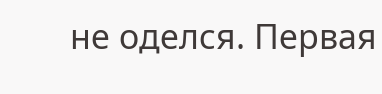не оделся. Первая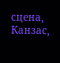сцена, Канзас,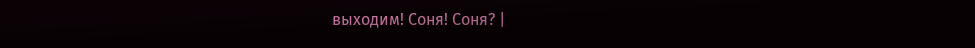выходим! Соня! Соня? |